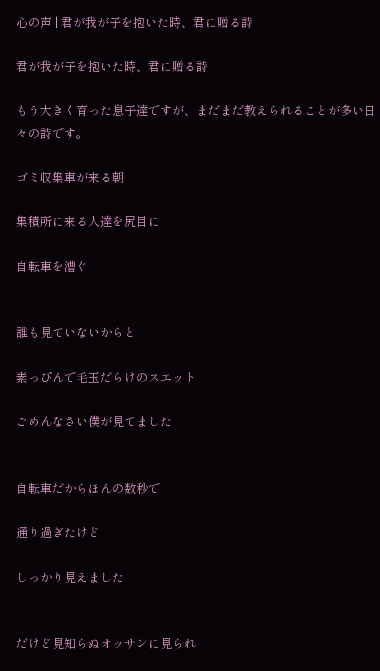心の声 | 君が我が子を抱いた時、君に贈る詩

君が我が子を抱いた時、君に贈る詩

もう大きく育った息子達ですが、まだまだ教えられることが多い日々の詩です。

ゴミ収集車が来る朝

集積所に来る人達を尻目に

自転車を漕ぐ


誰も見ていないからと

素っぴんで毛玉だらけのスエット

ごめんなさい僕が見てました


自転車だからほんの数秒で

通り過ぎたけど

しっかり見えました


だけど見知らぬオッサンに見られ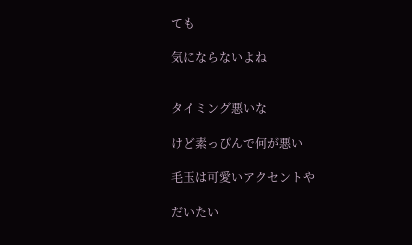ても

気にならないよね


タイミング悪いな

けど素っぴんで何が悪い

毛玉は可愛いアクセントや

だいたい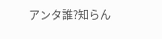アンタ誰?知らん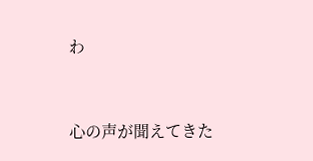わ


心の声が聞えてきた